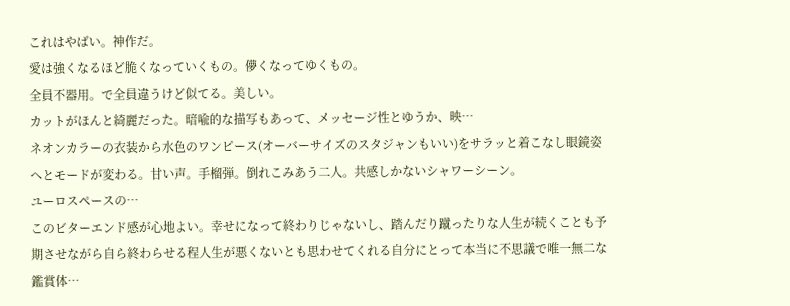これはやばい。神作だ。
愛は強くなるほど脆くなっていくもの。儚くなってゆくもの。
全員不器用。で全員違うけど似てる。美しい。
カットがほんと綺麗だった。暗喩的な描写もあって、メッセージ性とゆうか、映…
ネオンカラーの衣装から水色のワンピース(オーバーサイズのスタジャンもいい)をサラッと着こなし眼鏡姿へとモードが変わる。甘い声。手榴弾。倒れこみあう二人。共感しかないシャワーシーン。
ユーロスペースの…
このビターエンド感が心地よい。幸せになって終わりじゃないし、踏んだり蹴ったりな人生が続くことも予期させながら自ら終わらせる程人生が悪くないとも思わせてくれる自分にとって本当に不思議で唯一無二な鑑賞体…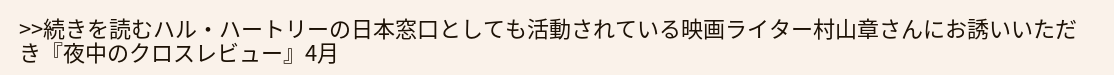>>続きを読むハル・ハートリーの日本窓口としても活動されている映画ライター村山章さんにお誘いいただき『夜中のクロスレビュー』4月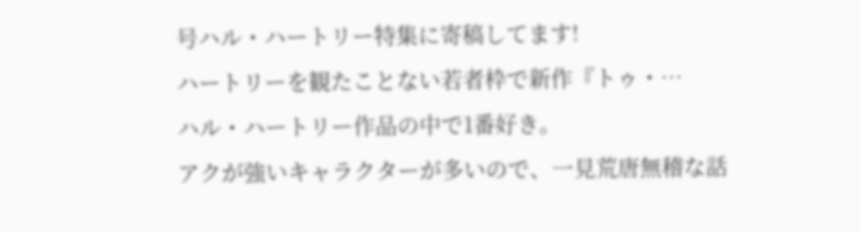号ハル・ハートリー特集に寄稿してます!
ハートリーを観たことない若者枠で新作『トゥ・…
ハル・ハートリー作品の中で1番好き。
アクが強いキャラクターが多いので、一見荒唐無稽な話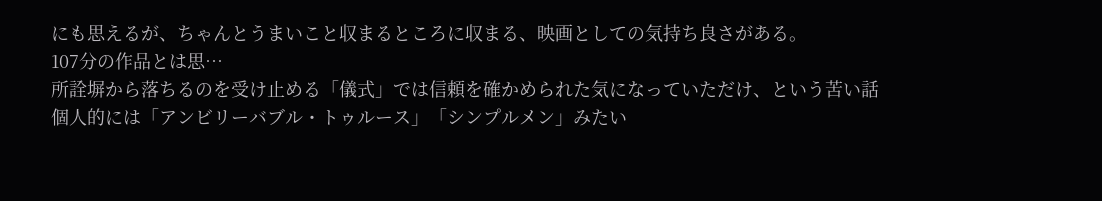にも思えるが、ちゃんとうまいこと収まるところに収まる、映画としての気持ち良さがある。
107分の作品とは思…
所詮塀から落ちるのを受け止める「儀式」では信頼を確かめられた気になっていただけ、という苦い話
個人的には「アンビリーバブル・トゥルース」「シンプルメン」みたい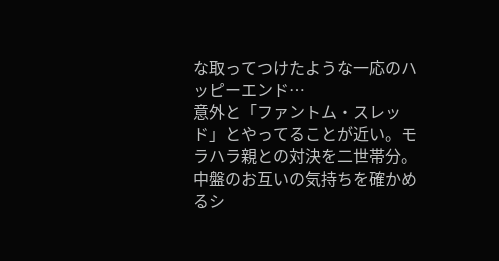な取ってつけたような一応のハッピーエンド…
意外と「ファントム・スレッド」とやってることが近い。モラハラ親との対決を二世帯分。中盤のお互いの気持ちを確かめるシ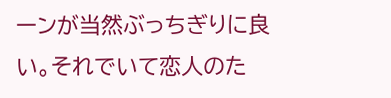ーンが当然ぶっちぎりに良い。それでいて恋人のた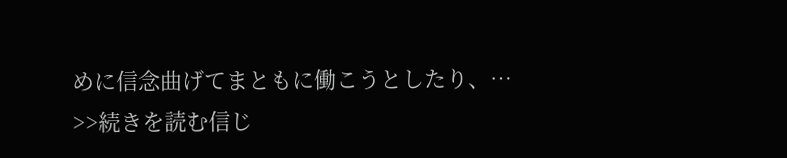めに信念曲げてまともに働こうとしたり、…
>>続きを読む信じ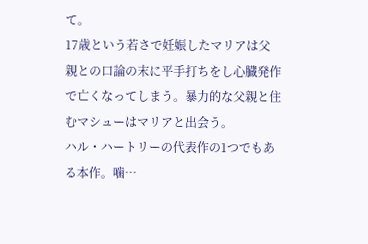て。
17歳という若さで妊娠したマリアは父親との口論の末に平手打ちをし心臓発作で亡くなってしまう。暴力的な父親と住むマシューはマリアと出会う。
ハル・ハートリーの代表作の1つでもある本作。噛…